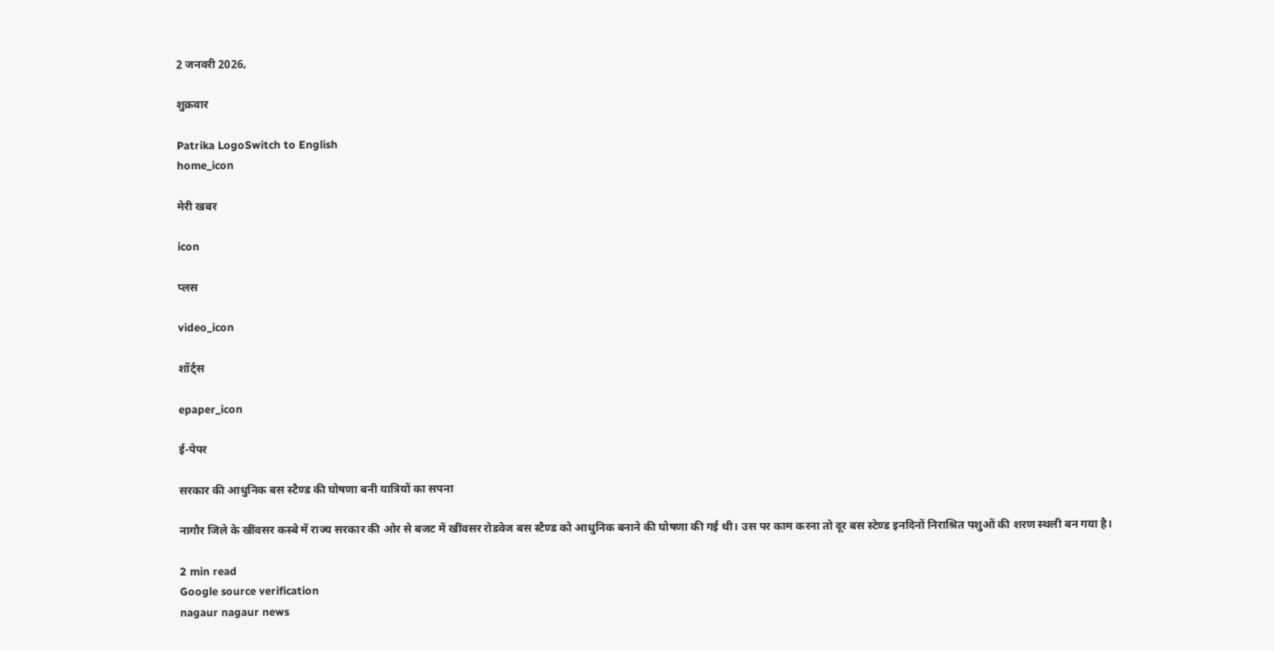2 जनवरी 2026,

शुक्रवार

Patrika LogoSwitch to English
home_icon

मेरी खबर

icon

प्लस

video_icon

शॉर्ट्स

epaper_icon

ई-पेपर

सरकार की आधुनिक बस स्टैण्ड की घोषणा बनी यात्रियों का सपना

नागौर जिले के खींवसर कस्बे में राज्य सरकार की ओर से बजट में खींवसर रोडवेज बस स्टैण्ड को आधुनिक बनाने की घोषणा की गई थी। उस पर काम करना तो दूर बस स्टेण्ड इनदिनों निराश्रित पशुओं की शरण स्थली बन गया है।

2 min read
Google source verification
nagaur nagaur news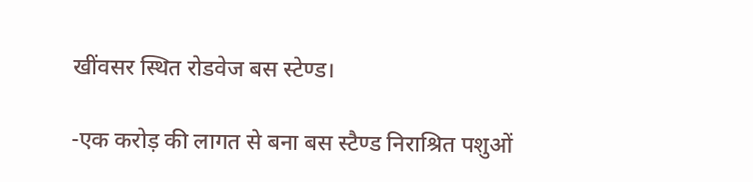खींवसर स्थित रोडवेज बस स्टेण्ड।

-एक करोड़ की लागत से बना बस स्टैण्ड निराश्रित पशुओं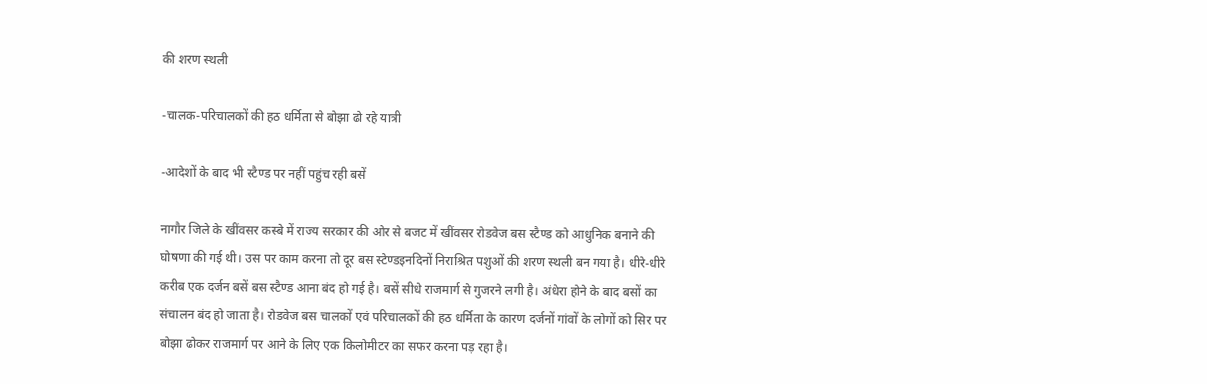की शरण स्थली

-चालक-परिचालकों की हठ धर्मिता से बोझा ढो रहे यात्री

-आदेशों के बाद भी स्टैण्ड पर नहीं पहुंच रही बसें

नागौर जिले के खींवसर कस्बे में राज्य सरकार की ओर से बजट में खींवसर रोडवेज बस स्टैण्ड को आधुनिक बनाने की घोषणा की गई थी। उस पर काम करना तो दूर बस स्टेण्डइनदिनों निराश्रित पशुओं की शरण स्थली बन गया है। धीरे-धीरे करीब एक दर्जन बसें बस स्टैण्ड आना बंद हो गई है। बसें सीधे राजमार्ग से गुजरने लगी है। अंधेरा होने के बाद बसों का संचालन बंद हो जाता है। रोडवेज बस चालकों एवं परिचालकों की हठ धर्मिता के कारण दर्जनों गांवों के लोगों को सिर पर बोझा ढोकर राजमार्ग पर आने के लिए एक किलोमीटर का सफर करना पड़ रहा है।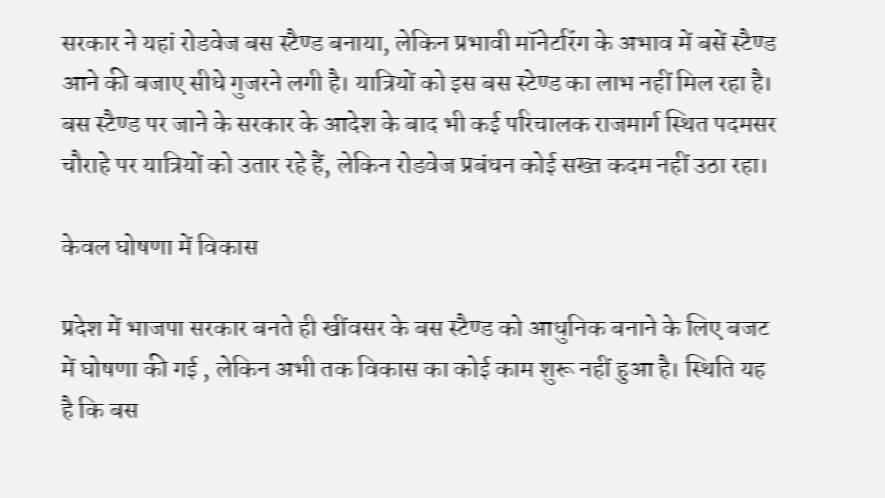सरकार ने यहां रोडवेज बस स्टैण्ड बनाया, लेकिन प्रभावी मॉनेटरिंग के अभाव में बसें स्टैण्ड आने की बजाए सीधे गुजरने लगी है। यात्रियों को इस बस स्टेण्ड का लाभ नहीं मिल रहा है। बस स्टैण्ड पर जाने के सरकार के आदेश के बाद भी कई परिचालक राजमार्ग स्थित पदमसर चौराहे पर यात्रियों को उतार रहे हैं, लेकिन रोडवेज प्रबंधन कोई सख्त कदम नहीं उठा रहा।

केवल घोषणा में विकास

प्रदेश में भाजपा सरकार बनते ही खींवसर के बस स्टैण्ड को आधुनिक बनाने के लिए बजट में घोषणा की गई , लेकिन अभी तक विकास का कोई काम शुरू नहीं हुआ है। स्थिति यह है कि बस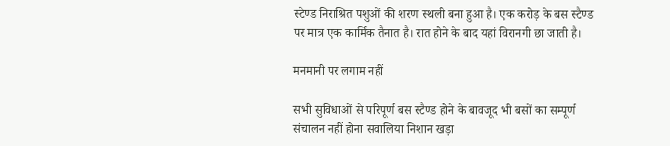स्टेण्ड निराश्रित पशुओं की शरण स्थली बना हुआ है। एक करोड़ के बस स्टैण्ड पर मात्र एक कार्मिक तैनात है। रात होने के बाद यहां विरानगी छा जाती है।

मनमानी पर लगाम नहीं

सभी सुविधाओं से परिपूर्ण बस स्टैण्ड होने के बावजूद भी बसों का सम्पूर्ण संचालन नहीं होना सवालिया निशान खड़ा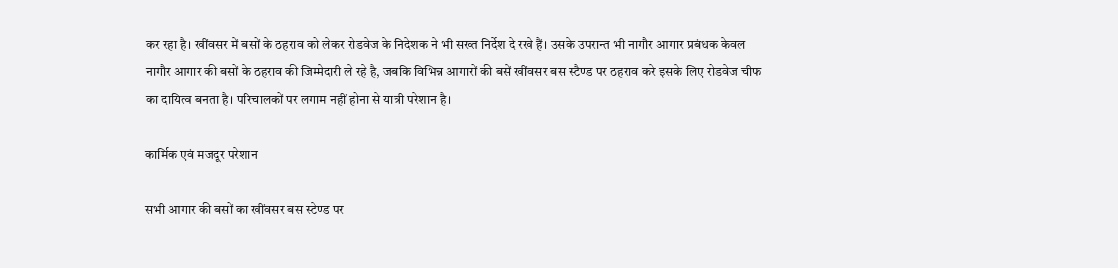कर रहा है। खींवसर में बसों के ठहराव को लेकर रोडवेज के निदेशक ने भी सख्त निर्देश दे रखे हैं। उसके उपरान्त भी नागौर आगार प्रबंधक केवल नागौर आगार की बसों के ठहराव की जिम्मेदारी ले रहे है, जबकि विभिन्न आगारों की बसें खींवसर बस स्टैण्ड पर ठहराव करे इसके लिए रोडवेज चीफ का दायित्व बनता है। परिचालकों पर लगाम नहीं होना से यात्री परेशान है।

कार्मिक एवं मजदूर परेशान

सभी आगार की बसों का खींवसर बस स्टेण्ड पर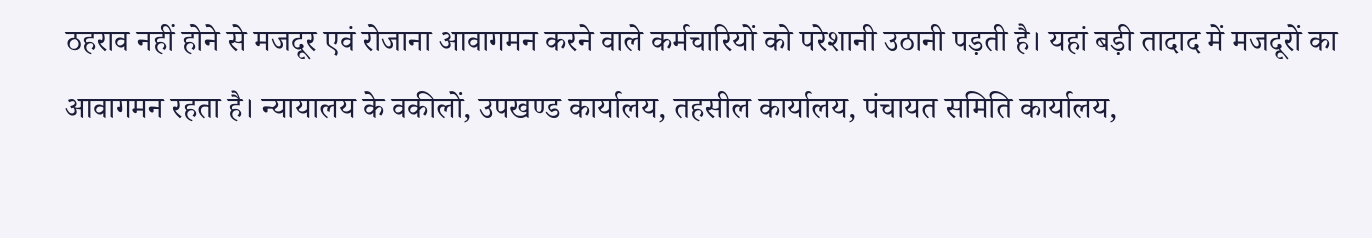ठहराव नहीं होने से मजदूर एवं रोजाना आवागमन करने वाले कर्मचारियों को परेशानी उठानी पड़ती है। यहां बड़ी तादाद में मजदूरों का आवागमन रहता है। न्यायालय के वकीलों, उपखण्ड कार्यालय, तहसील कार्यालय, पंचायत समिति कार्यालय,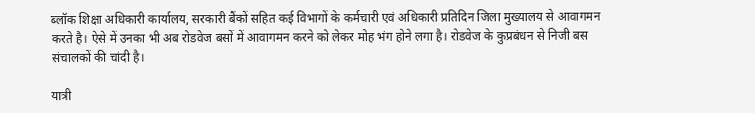ब्लॉक शिक्षा अधिकारी कार्यालय, सरकारी बैंकों सहित कई विभागों के कर्मचारी एवं अधिकारी प्रतिदिन जिला मुख्यालय से आवागमन करते है। ऐसे में उनका भी अब रोडवेज बसों में आवागमन करने को लेकर मोह भंग होने लगा है। रोडवेज के कुप्रबंधन से निजी बस संचालकों की चांदी है।

यात्री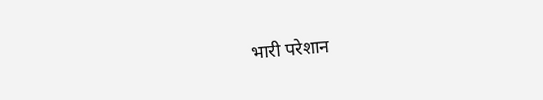भारी परेशान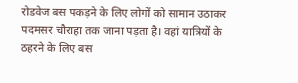रोडवेज बस पकड़ने के लिए लोगों को सामान उठाकर पदमसर चौराहा तक जाना पड़ता है। वहां यात्रियों के ठहरने के लिए बस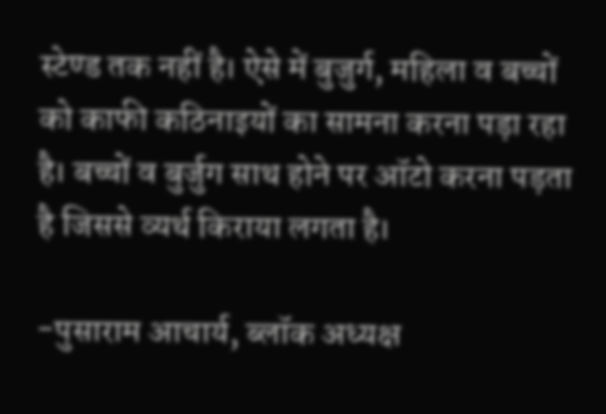स्टेण्ड तक नहीं है। ऐसे में बुजुर्ग, महिला व बच्चों को काफी कठिनाइयों का सामना करना पड़ा रहा है। बच्चों व बुर्जुग साथ होने पर ऑटो करना पड़ता है जिससे व्यर्थ किराया लगता है।

-पुसाराम आचार्य, ब्लॉक अध्यक्ष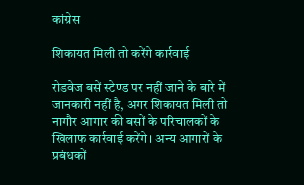कांग्रेस

शिकायत मिली तो करेंगे कार्रवाई

रोडवेज बसें स्टेण्ड पर नहीं जाने के बारे में जानकारी नहीं है, अगर शिकायत मिली तो नागौर आगार की बसों के परिचालकों के खिलाफ कार्रवाई करेंगे। अन्य आगारों के प्रबंधकों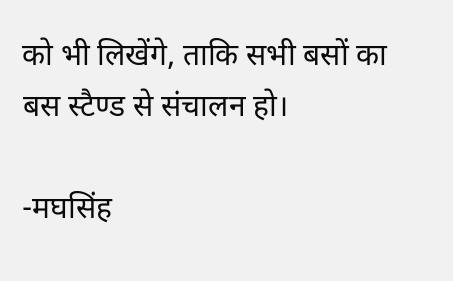को भी लिखेंगे, ताकि सभी बसों का बस स्टैण्ड से संचालन हो।

-मघसिंह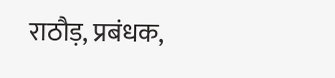राठौड़, प्रबंधक,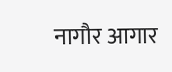नागौर आगार